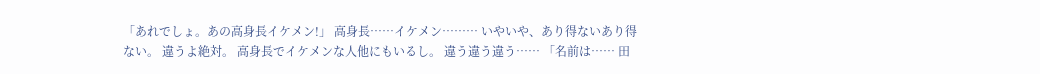「あれでしょ。あの高身長イケメン!」 高身長……イケメン……… いやいや、あり得ないあり得ない。 違うよ絶対。 高身長でイケメンな人他にもいるし。 違う違う違う…… 「名前は…… 田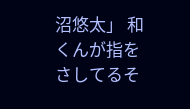沼悠太」 和くんが指をさしてるそ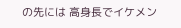の先には 高身長でイケメン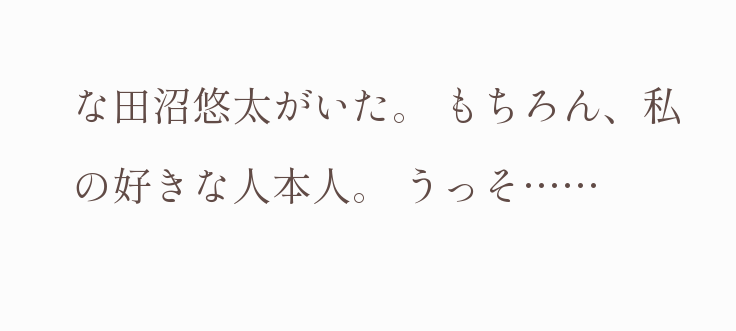な田沼悠太がいた。 もちろん、私の好きな人本人。 うっそ……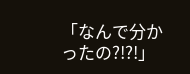「なんで分かったの?!?!」